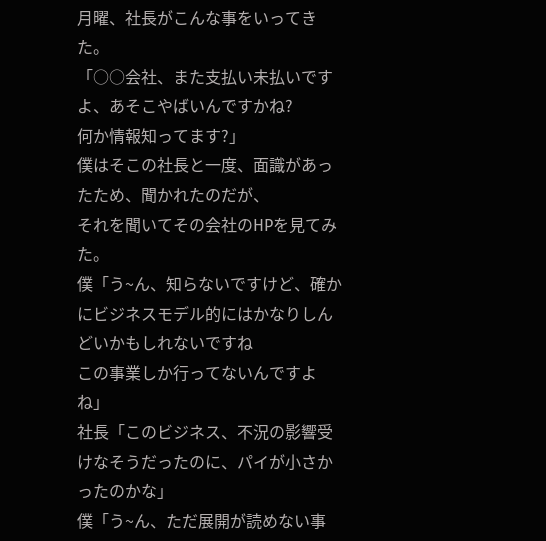月曜、社長がこんな事をいってきた。
「○○会社、また支払い未払いですよ、あそこやばいんですかね?
何か情報知ってます?」
僕はそこの社長と一度、面識があったため、聞かれたのだが、
それを聞いてその会社のHPを見てみた。
僕「う~ん、知らないですけど、確かにビジネスモデル的にはかなりしんどいかもしれないですね
この事業しか行ってないんですよね」
社長「このビジネス、不況の影響受けなそうだったのに、パイが小さかったのかな」
僕「う~ん、ただ展開が読めない事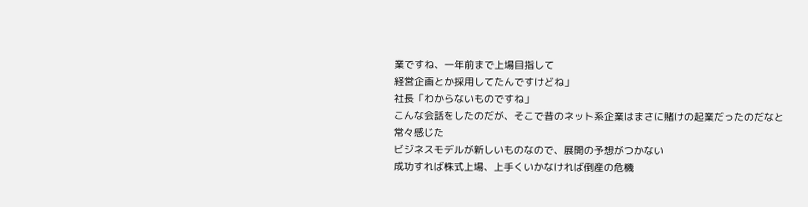業ですね、一年前まで上場目指して
経営企画とか採用してたんですけどね」
社長「わからないものですね」
こんな会話をしたのだが、そこで昔のネット系企業はまさに賭けの起業だったのだなと
常々感じた
ビジネスモデルが新しいものなので、展開の予想がつかない
成功すれば株式上場、上手くいかなければ倒産の危機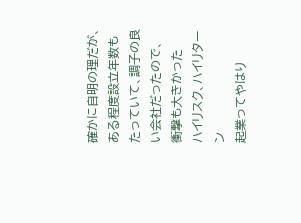確かに自明の理だが、ある程度設立年数もたっていて、調子の良い会社だったので、
衝撃も大きかった
ハイリスク、ハイリターン
起業ってやはり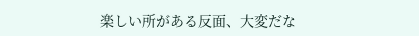楽しい所がある反面、大変だな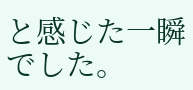と感じた一瞬でした。